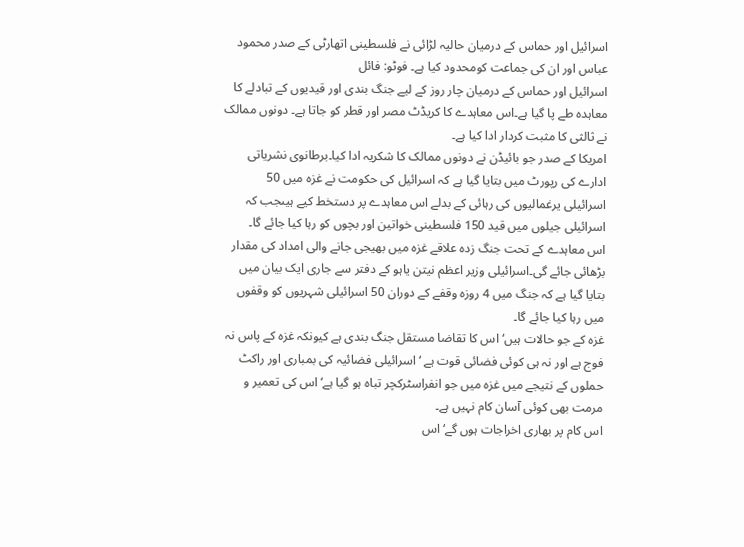اسرائیل اور حماس کے درمیان حالیہ لڑائی نے فلسطینی اتھارٹی کے صدر محمود عباس اور ان کی جماعت کومحدود کیا ہے۔ فوٹو: فائل
اسرائیل اور حماس کے درمیان چار روز کے لیے جنگ بندی اور قیدیوں کے تبادلے کا معاہدہ طے پا گیا ہے۔اس معاہدے کا کریڈٹ مصر اور قطر کو جاتا ہے۔ دونوں ممالک نے ثالثی کا مثبت کردار ادا کیا ہے۔
امریکا کے صدر جو بائیڈن نے دونوں ممالک کا شکریہ ادا کیا۔برطانوی نشریاتی ادارے کی رپورٹ میں بتایا گیا ہے کہ اسرائیل کی حکومت نے غزہ میں 50 اسرائیلی یرغمالیوں کی رہائی کے بدلے اس معاہدے پر دستخط کیے ہیںجب کہ اسرائیلی جیلوں میں قید 150 فلسطینی خواتین اور بچوں کو رہا کیا جائے گا۔
اس معاہدے کے تحت جنگ زدہ علاقے غزہ میں بھیجی جانے والی امداد کی مقدار بڑھائی جائے گی۔اسرائیلی وزیر اعظم نیتن یاہو کے دفتر سے جاری ایک بیان میں بتایا گیا ہے کہ جنگ میں 4 روزہ وقفے کے دوران 50 اسرائیلی شہریوں کو وقفوں میں رہا کیا جائے گا۔
غزہ کے جو حالات ہیں‘ اس کا تقاضا مستقل جنگ بندی ہے کیونکہ غزہ کے پاس نہ فوج ہے اور نہ ہی کوئی فضائی قوت ہے ‘ اسرائیلی فضائیہ کی بمباری اور راکٹ حملوں کے نتیجے میں غزہ میں جو انفراسٹرکچر تباہ ہو گیا ہے‘ اس کی تعمیر و مرمت بھی کوئی آسان کام نہیں ہے۔
اس کام پر بھاری اخراجات ہوں گے‘اس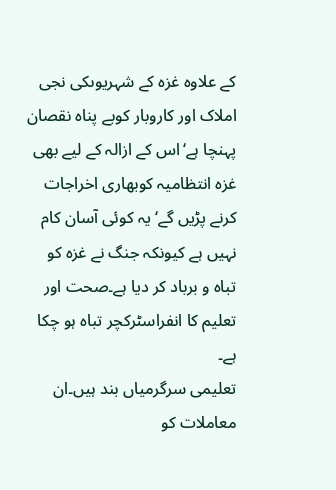کے علاوہ غزہ کے شہریوںکی نجی املاک اور کاروبار کوبے پناہ نقصان پہنچا ہے‘اس کے ازالہ کے لیے بھی غزہ انتظامیہ کوبھاری اخراجات کرنے پڑیں گے‘یہ کوئی آسان کام نہیں ہے کیونکہ جنگ نے غزہ کو تباہ و برباد کر دیا ہے۔صحت اور تعلیم کا انفراسٹرکچر تباہ ہو چکا ہے۔
تعلیمی سرگرمیاں بند ہیں۔ان معاملات کو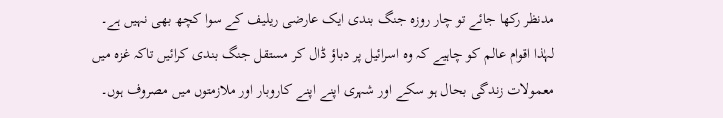مدنظر رکھا جائے تو چار روزہ جنگ بندی ایک عارضی ریلیف کے سوا کچھ بھی نہیں ہے۔ لہٰذا اقوام عالم کو چاہیے کہ وہ اسرائیل پر دباؤ ڈال کر مستقل جنگ بندی کرائیں تاکہ غزہ میں معمولات زندگی بحال ہو سکے اور شہری اپنے اپنے کاروبار اور ملازمتوں میں مصروف ہوں۔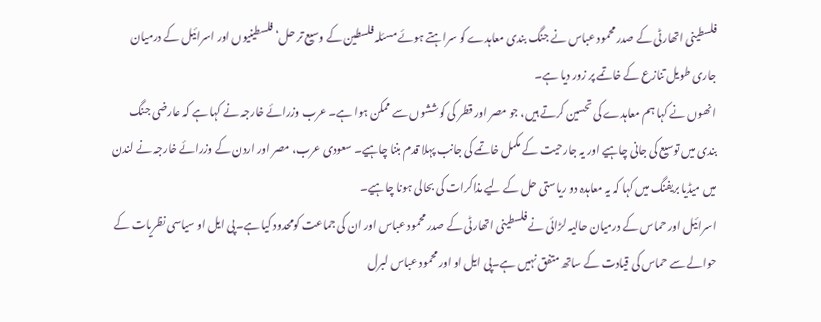فلسطینی اتھارٹی کے صدر محمود عباس نے جنگ بندی معاہدے کو سراہتے ہوئے مسئلہ فلسطین کے وسیع تر حل‘ فلسطینیوں اور اسرائیل کے درمیان جاری طویل تنازع کے خاتمے پر زور دیا ہے۔
انھوں نے کہا ہم معاہدے کی تحسین کرتے ہیں، جو مصر اور قطر کی کوششوں سے ممکن ہوا ہے۔ عرب وزرائے خارجہ نے کہا ہے کہ عارضی جنگ بندی میں توسیع کی جانی چاہیے اور یہ جارحیت کے مکمل خاتمے کی جانب پہلا قدم بننا چاہیے۔ سعودی عرب، مصر اور اردن کے وزرائے خارجہ نے لندن میں میڈیا بریفنگ میں کہا کہ یہ معاہدہ دو ریاستی حل کے لیے مذاکرات کی بحالی ہونا چاہیے۔
اسرائیل اور حماس کے درمیان حالیہ لڑائی نے فلسطینی اتھارٹی کے صدر محمود عباس اور ان کی جماعت کومحدود کیا ہے۔پی ایل او سیاسی نظریات کے حوالے سے حماس کی قیادت کے ساتھ متفق نہیں ہے۔پی ایل او اور محمود عباس لبرل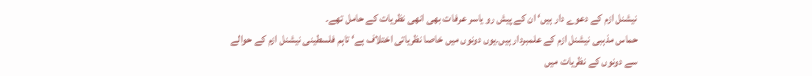نیشنل ازم کے دعوے دار ہیں‘ ان کے پیش رو یاسر عرفات بھی انھی نظریات کے حامل تھے۔
حماس مذہبی نیشنل ازم کے علمبردار ہیں۔یوں دونوں میں خاصا نظریاتی اختلاف ہے‘ تاہم فلسطینی نیشنل ازم کے حوالے سے دونوں کے نظریات میں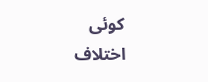کوئی اختلاف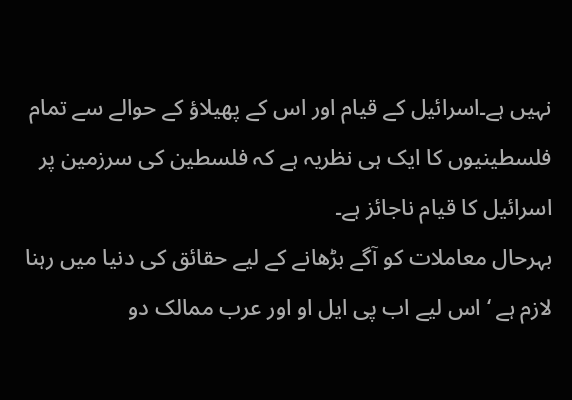نہیں ہے۔اسرائیل کے قیام اور اس کے پھیلاؤ کے حوالے سے تمام فلسطینیوں کا ایک ہی نظریہ ہے کہ فلسطین کی سرزمین پر اسرائیل کا قیام ناجائز ہے۔
بہرحال معاملات کو آگے بڑھانے کے لیے حقائق کی دنیا میں رہنا لازم ہے ‘ اس لیے اب پی ایل او اور عرب ممالک دو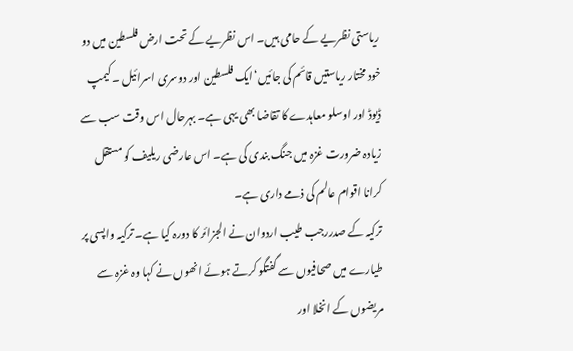ریاستی نظریے کے حامی ہیں۔ اس نظریے کے تحت ارض فلسطین میں دو خود مختار ریاستیں قائم کی جائیں‘ایک فلسطین اور دوسری اسرائیل ۔کیمپ ڈیوڈ اور اوسلو معاہدے کا تقاضا بھی یہی ہے۔ بہرحال اس وقت سب سے زیادہ ضرورت غزہ میں جنگ بندی کی ہے۔ اس عارضی ریلیف کو مستقل کرانا اقوام عالم کی ذمے داری ہے۔
ترکیہ کے صدررجب طیب اردوان نے الجزائر کا دورہ کیا ہے۔ ترکیہ واپسی پر طیارے میں صحافیوں سے گفتگو کرتے ہوئے انھوں نے کہا وہ غزہ سے مریضوں کے انخلا اور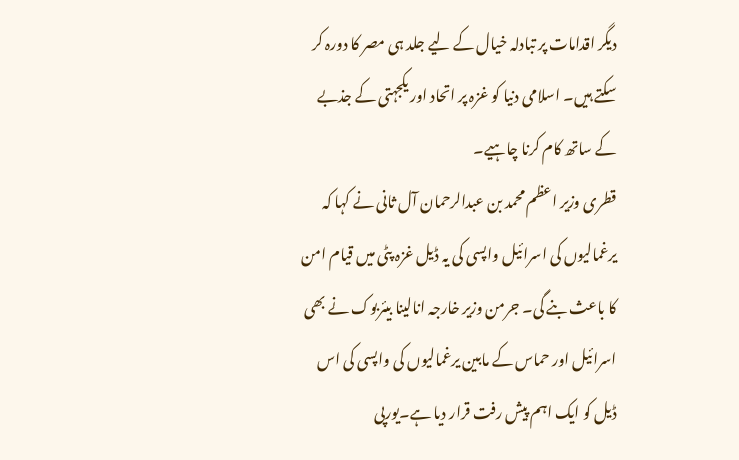دیگر اقدامات پر تبادلہ خیال کے لیے جلد ہی مصر کا دورہ کر سکتے ہیں۔ اسلامی دنیا کو غزہ پر اتحاد اور یکجہتی کے جذبے کے ساتھ کام کرنا چاہیے۔
قطری وزیر اعظم محمد بن عبدالرحمان آل ثانی نے کہا کہ یرغمالیوں کی اسرائیل واپسی کی یہ ڈیل غزہ پٹی میں قیام امن کا باعث بنے گی۔ جرمن وزیر خارجہ انالینا بیئربوک نے بھی اسرائیل اور حماس کے مابین یرغمالیوں کی واپسی کی اس ڈیل کو ایک اہم پیش رفت قرار دیا ہے۔یورپی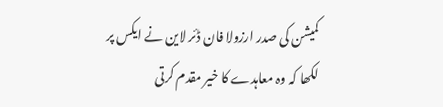کمیشن کی صدر ارزولا فان ڈئر لاین نے ایکس پر لکھا کہ وہ معاہدے کا خیر مقدم کرتی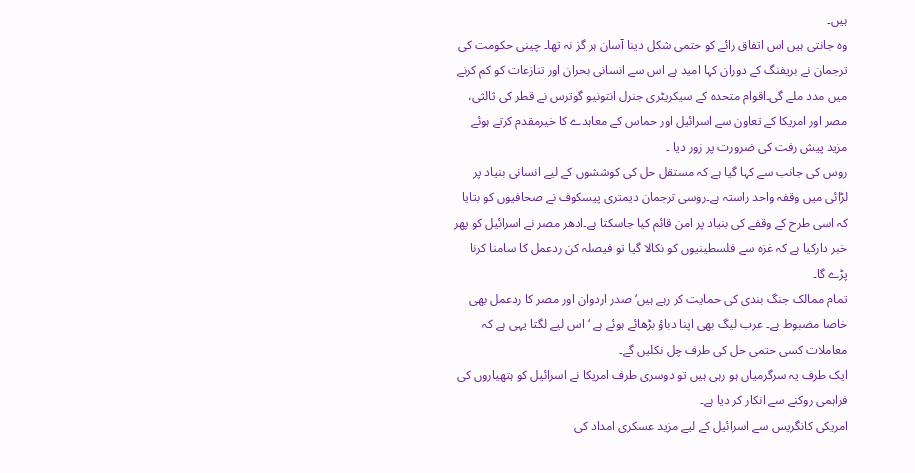ہیں۔
وہ جانتی ہیں اس اتفاق رائے کو حتمی شکل دینا آسان ہر گز نہ تھا۔ چینی حکومت کی ترجمان نے بریفنگ کے دوران کہا امید ہے اس سے انسانی بحران اور تنازعات کو کم کرنے میں مدد ملے گی۔اقوام متحدہ کے سیکریٹری جنرل انتونیو گوترس نے قطر کی ثالثی، مصر اور امریکا کے تعاون سے اسرائیل اور حماس کے معاہدے کا خیرمقدم کرتے ہوئے مزید پیش رفت کی ضرورت پر زور دیا ۔
روس کی جانب سے کہا گیا ہے کہ مستقل حل کی کوششوں کے لیے انسانی بنیاد پر لڑائی میں وقفہ واحد راستہ ہے۔روسی ترجمان دیمتری پیسکوف نے صحافیوں کو بتایا کہ اسی طرح کے وقفے کی بنیاد پر امن قائم کیا جاسکتا ہے۔ادھر مصر نے اسرائیل کو پھر خبر دارکیا ہے کہ غزہ سے فلسطینیوں کو نکالا گیا تو فیصلہ کن ردعمل کا سامنا کرنا پڑے گا۔
تمام ممالک جنگ بندی کی حمایت کر رہے ہیں‘ صدر اردوان اور مصر کا ردعمل بھی خاصا مضبوط ہے۔ عرب لیگ بھی اپنا دباؤ بڑھائے ہوئے ہے ‘ اس لیے لگتا یہی ہے کہ معاملات کسی حتمی حل کی طرف چل نکلیں گے۔
ایک طرف یہ سرگرمیاں ہو رہی ہیں تو دوسری طرف امریکا نے اسرائیل کو ہتھیاروں کی فراہمی روکنے سے انکار کر دیا ہے۔
امریکی کانگریس سے اسرائیل کے لیے مزید عسکری امداد کی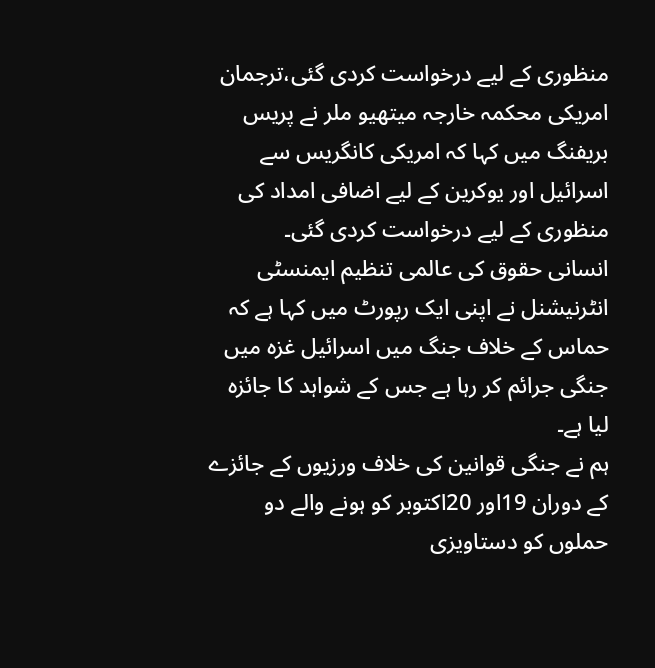منظوری کے لیے درخواست کردی گئی،ترجمان امریکی محکمہ خارجہ میتھیو ملر نے پریس بریفنگ میں کہا کہ امریکی کانگریس سے اسرائیل اور یوکرین کے لیے اضافی امداد کی منظوری کے لیے درخواست کردی گئی۔
انسانی حقوق کی عالمی تنظیم ایمنسٹی انٹرنیشنل نے اپنی ایک رپورٹ میں کہا ہے کہ حماس کے خلاف جنگ میں اسرائیل غزہ میں جنگی جرائم کر رہا ہے جس کے شواہد کا جائزہ لیا ہے۔
ہم نے جنگی قوانین کی خلاف ورزیوں کے جائزے کے دوران 19اور 20اکتوبر کو ہونے والے دو حملوں کو دستاویزی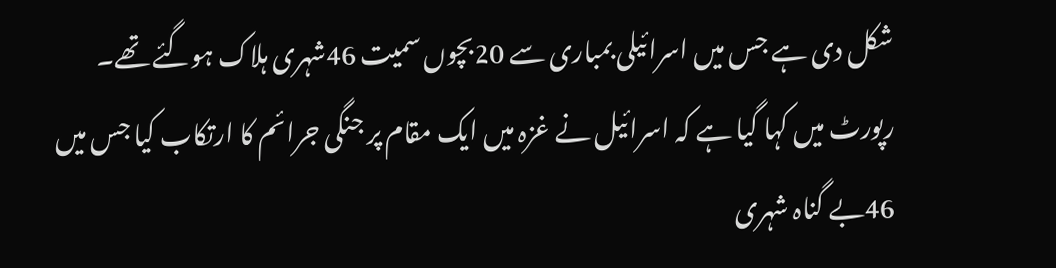شکل دی ہے جس میں اسرائیلی بمباری سے 20بچوں سمیت 46شہری ہلاک ہوگئے تھے۔
رپورٹ میں کہا گیا ہے کہ اسرائیل نے غزہ میں ایک مقام پر جنگی جرائم کا ارتکاب کیا جس میں 46بے گناہ شہری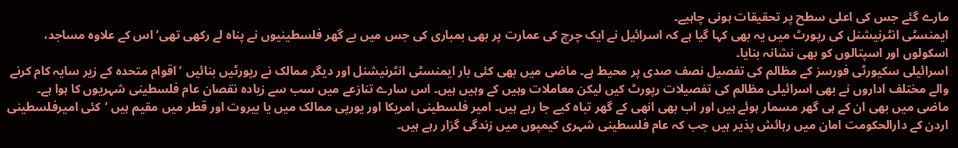مارے گئے جس کی اعلی سطح پر تحقیقات ہونی چاہیے۔
ایمنسٹی انٹرنیشنل کی رپورٹ میں یہ بھی کہا گیا ہے کہ اسرائیل نے ایک چرچ کی عمارت پر بھی بمباری کی جس میں بے گھر فلسطینیوں نے پناہ لے رکھی تھی‘ اس کے علاوہ مساجد، اسکولوں اور اسپتالوں کو بھی نشانہ بنایا۔
اسرائیلی سکیورٹی فورسز کے مظالم کی تفصیل نصف صدی پر محیط ہے۔ ماضی میں بھی کئی بار ایمنسٹی انٹرنیشنل اور دیگر ممالک نے رپورٹیں بنائیں ‘اقوام متحدہ کے زیر سایہ کام کرنے والے مختلف اداروں نے بھی اسرائیلی مظالم کی تفصیلات رپورٹ کیں لیکن معاملات وہیں کے وہیں ہیں۔ اس سارے تنازعے میں سب سے زیادہ نقصان عام فلسطینی شہریوں کا ہوا ہے۔
ماضی میں بھی ان کے ہی گھر مسمار ہوئے ہیں اور اب بھی انھی کے گھر تباہ کیے جا رہے ہیں۔ امیر فلسطینی امریکا اور یورپی ممالک میں یا بیروت اور قطر میں مقیم ہیں ‘کئی امیرفلسطینی اردن کے دارالحکومت امان میں رہائش پذیر ہیں جب کہ عام فلسطینی شہری کیمپوں میں زندگی گزار رہے ہیں۔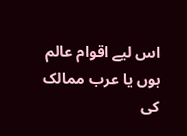اس لیے اقوام عالم ہوں یا عرب ممالک کی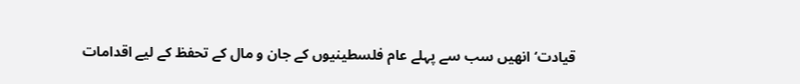قیادت‘ انھیں سب سے پہلے عام فلسطینیوں کے جان و مال کے تحفظ کے لیے اقدامات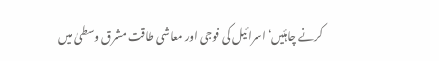کرنے چاہئیں‘ اسرائیل کی فوجی اور معاشی طاقت مشرق وسطیٰ میں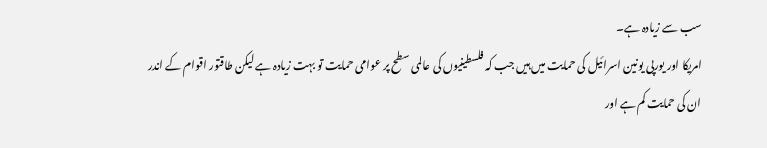سب سے زیادہ ہے۔
امریکا اور یورپی یونین اسرائیل کی حمایت میں ہیں جب کہ فلسطینیوں کی عالمی سطح پر عوامی حمایت تو بہت زیادہ ہے لیکن طاقتور اقوام کے اندر ان کی حمایت کم ہے اور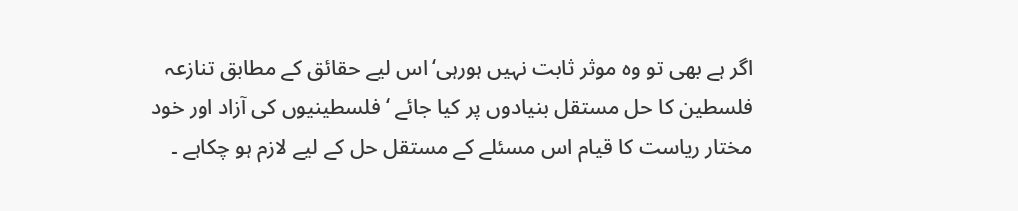اگر ہے بھی تو وہ موثر ثابت نہیں ہورہی‘اس لیے حقائق کے مطابق تنازعہ فلسطین کا حل مستقل بنیادوں پر کیا جائے ‘فلسطینیوں کی آزاد اور خود مختار ریاست کا قیام اس مسئلے کے مستقل حل کے لیے لازم ہو چکاہے ۔